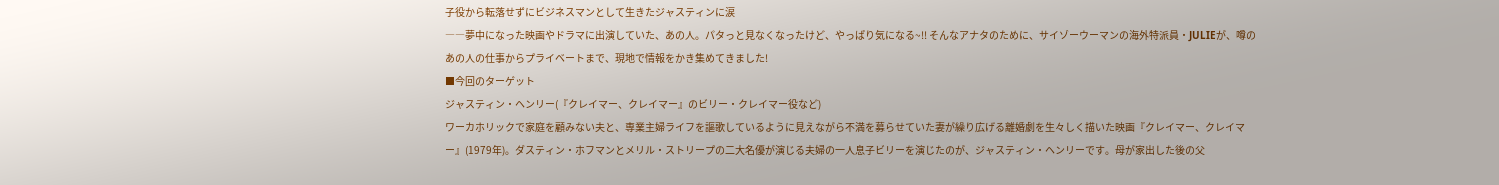子役から転落せずにビジネスマンとして生きたジャスティンに涙
――夢中になった映画やドラマに出演していた、あの人。パタっと見なくなったけど、やっぱり気になる~!! そんなアナタのために、サイゾーウーマンの海外特派員・JULIEが、噂のあの人の仕事からプライベートまで、現地で情報をかき集めてきました!
■今回のターゲット
ジャスティン・ヘンリー(『クレイマー、クレイマー』のビリー・クレイマー役など)
ワーカホリックで家庭を顧みない夫と、専業主婦ライフを謳歌しているように見えながら不満を募らせていた妻が繰り広げる離婚劇を生々しく描いた映画『クレイマー、クレイマー』(1979年)。ダスティン・ホフマンとメリル・ストリープの二大名優が演じる夫婦の一人息子ビリーを演じたのが、ジャスティン・ヘンリーです。母が家出した後の父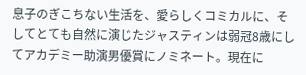息子のぎこちない生活を、愛らしくコミカルに、そしてとても自然に演じたジャスティンは弱冠8歳にしてアカデミー助演男優賞にノミネート。現在に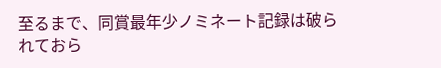至るまで、同賞最年少ノミネート記録は破られておら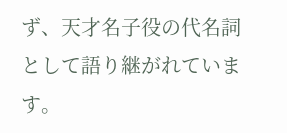ず、天才名子役の代名詞として語り継がれています。